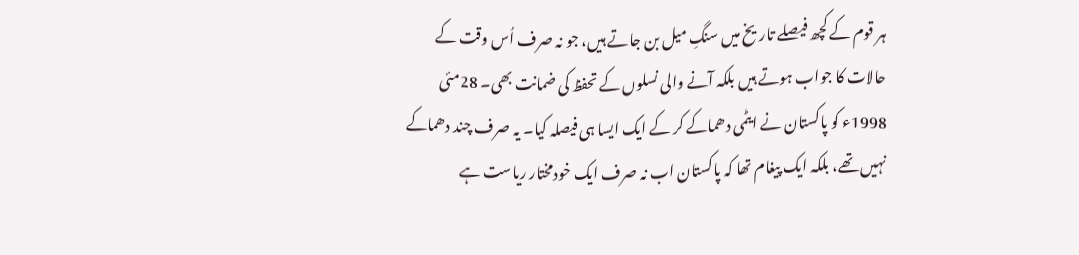ہر قوم کے کچھ فیصلے تاریخ میں سنگِ میل بن جاتے ہیں، جو نہ صرف اُس وقت کے حالات کا جواب ہوتے ہیں بلکہ آنے والی نسلوں کے تحفظ کی ضمانت بھی۔ 28مئی 1998ء کو پاکستان نے ایٹمی دھماکے کر کے ایک ایسا ہی فیصلہ کیا۔ یہ صرف چند دھماکے نہیں تھے، بلکہ ایک پیغام تھا کہ پاکستان اب نہ صرف ایک خودمختار ریاست ہے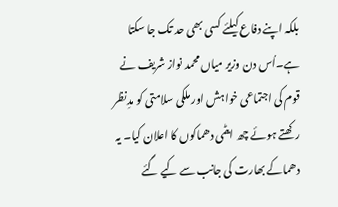بلکہ اپنے دفاع کیلئے کسی بھی حد تک جا سکتا ہے۔اُس دن وزیر میاں محمد نواز شریف نے قوم کی اجتماعی خواہش اور ملکی سلامتی کو مدِنظر رکھتے ہوئے چھ ایٹمی دھماکوں کا اعلان کیا۔ یہ دھماکے بھارت کی جانب سے کیے گئے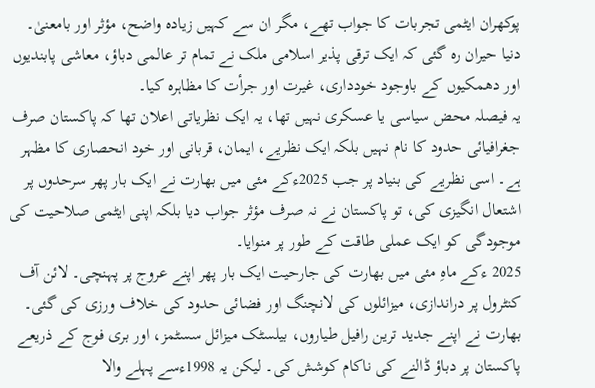پوکھران ایٹمی تجربات کا جواب تھے، مگر ان سے کہیں زیادہ واضح، مؤثر اور بامعنیٰ۔ دنیا حیران رہ گئی کہ ایک ترقی پذیر اسلامی ملک نے تمام تر عالمی دباؤ، معاشی پابندیوں اور دھمکیوں کے باوجود خودداری، غیرت اور جرأت کا مظاہرہ کیا۔
یہ فیصلہ محض سیاسی یا عسکری نہیں تھا، یہ ایک نظریاتی اعلان تھا کہ پاکستان صرف جغرافیائی حدود کا نام نہیں بلکہ ایک نظریے، ایمان، قربانی اور خود انحصاری کا مظہر ہے۔ اسی نظریے کی بنیاد پر جب 2025ءکے مئی میں بھارت نے ایک بار پھر سرحدوں پر اشتعال انگیزی کی، تو پاکستان نے نہ صرف مؤثر جواب دیا بلکہ اپنی ایٹمی صلاحیت کی موجودگی کو ایک عملی طاقت کے طور پر منوایا۔
2025 ءکے ماہِ مئی میں بھارت کی جارحیت ایک بار پھر اپنے عروج پر پہنچی۔ لائن آف کنٹرول پر دراندازی، میزائلوں کی لانچنگ اور فضائی حدود کی خلاف ورزی کی گئی۔ بھارت نے اپنے جدید ترین رافیل طیاروں، بیلسٹک میزائل سسٹمز، اور بری فوج کے ذریعے پاکستان پر دباؤ ڈالنے کی ناکام کوشش کی۔ لیکن یہ 1998ءسے پہلے والا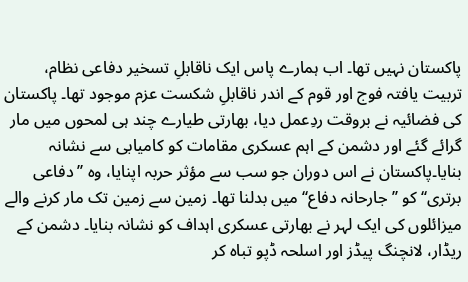پاکستان نہیں تھا۔ اب ہمارے پاس ایک ناقابلِ تسخیر دفاعی نظام، تربیت یافتہ فوج اور قوم کے اندر ناقابلِ شکست عزم موجود تھا۔ پاکستان کی فضائیہ نے بروقت ردِعمل دیا، بھارتی طیارے چند ہی لمحوں میں مار گرائے گئے اور دشمن کے اہم عسکری مقامات کو کامیابی سے نشانہ بنایا۔پاکستان نے اس دوران جو سب سے مؤثر حربہ اپنایا، وہ ’’دفاعی برتری‘‘ کو ’’جارحانہ دفاع‘‘ میں بدلنا تھا۔ زمین سے زمین تک مار کرنے والے میزائلوں کی ایک لہر نے بھارتی عسکری اہداف کو نشانہ بنایا۔ دشمن کے ریڈار، لانچنگ پیڈز اور اسلحہ ڈپو تباہ کر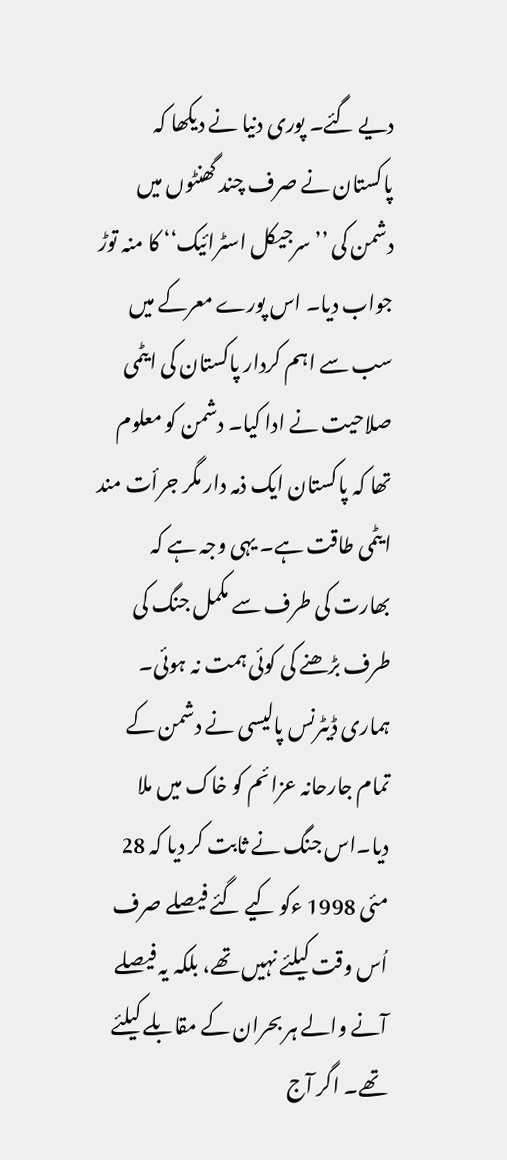دیے گئے۔ پوری دنیا نے دیکھا کہ پاکستان نے صرف چند گھنٹوں میں دشمن کی ’’سرجیکل اسٹرائیک‘‘ کا منہ توڑ جواب دیا۔ اس پورے معرکے میں سب سے اہم کردار پاکستان کی ایٹمی صلاحیت نے ادا کیا۔ دشمن کو معلوم تھا کہ پاکستان ایک ذمہ دار مگر جرأت مند ایٹمی طاقت ہے۔ یہی وجہ ہے کہ بھارت کی طرف سے مکمل جنگ کی طرف بڑھنے کی کوئی ہمت نہ ہوئی۔ ہماری ڈیٹرنس پالیسی نے دشمن کے تمام جارحانہ عزائم کو خاک میں ملا دیا۔اس جنگ نے ثابت کر دیا کہ 28 مئی 1998 ءکو کیے گئے فیصلے صرف اُس وقت کیلئے نہیں تھے، بلکہ یہ فیصلے آنے والے ہر بحران کے مقابلے کیلئے تھے۔ اگر آج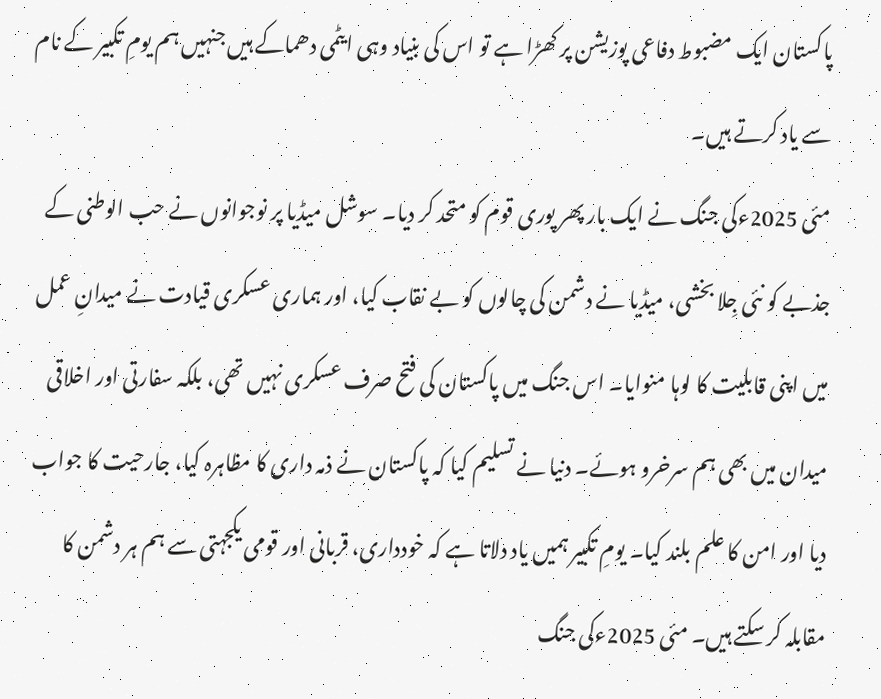پاکستان ایک مضبوط دفاعی پوزیشن پر کھڑا ہے تو اس کی بنیاد وہی ایٹمی دھماکے ہیں جنہیں ہم یومِ تکبیر کے نام سے یاد کرتے ہیں۔
مئی 2025ءکی جنگ نے ایک بار پھر پوری قوم کو متحد کر دیا۔ سوشل میڈیا پر نوجوانوں نے حب الوطنی کے جذبے کو نئی جِلا بخشی، میڈیا نے دشمن کی چالوں کو بے نقاب کیا، اور ہماری عسکری قیادت نے میدانِ عمل میں اپنی قابلیت کا لوہا منوایا۔ اس جنگ میں پاکستان کی فتح صرف عسکری نہیں تھی، بلکہ سفارتی اور اخلاقی میدان میں بھی ہم سرخرو ہوئے۔ دنیا نے تسلیم کیا کہ پاکستان نے ذمہ داری کا مظاہرہ کیا، جارحیت کا جواب دیا اور امن کا علم بلند کیا۔ یومِ تکبیر ہمیں یاد دلاتا ہے کہ خودداری، قربانی اور قومی یکجہتی سے ہم ہر دشمن کا مقابلہ کر سکتے ہیں۔ مئی 2025ءکی جنگ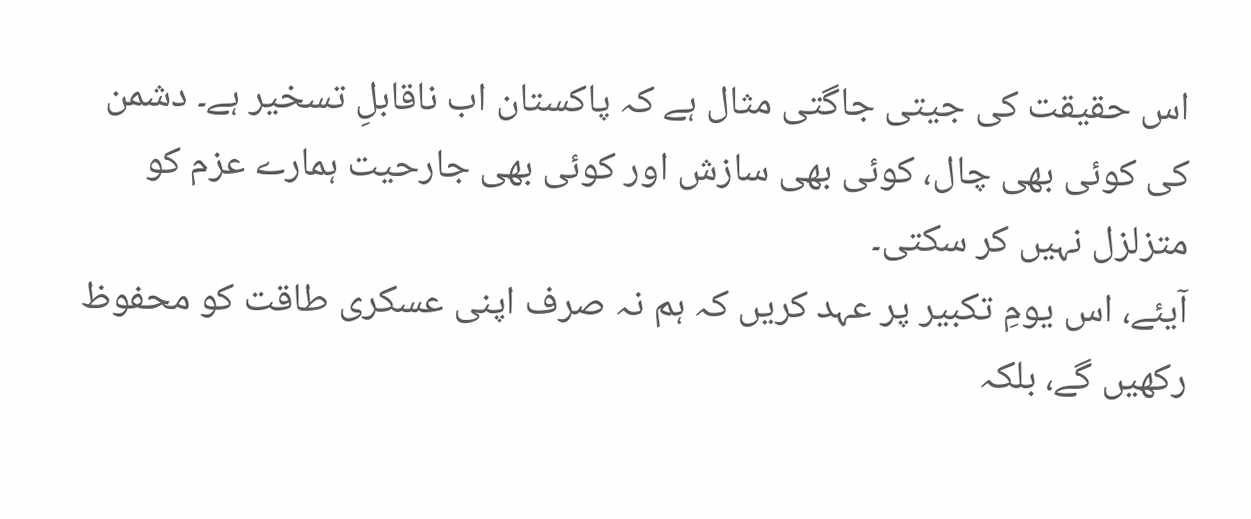اس حقیقت کی جیتی جاگتی مثال ہے کہ پاکستان اب ناقابلِ تسخیر ہے۔ دشمن کی کوئی بھی چال، کوئی بھی سازش اور کوئی بھی جارحیت ہمارے عزم کو متزلزل نہیں کر سکتی۔
آیئے، اس یومِ تکبیر پر عہد کریں کہ ہم نہ صرف اپنی عسکری طاقت کو محفوظ رکھیں گے، بلکہ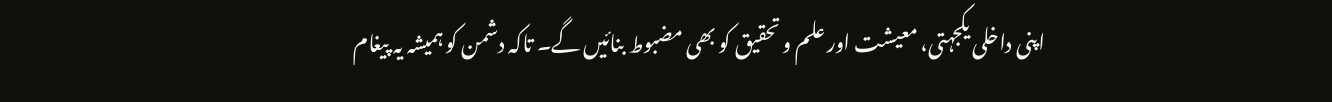اپنی داخلی یکجہتی، معیشت اور علم و تحقیق کو بھی مضبوط بنائیں گے۔ تاکہ دشمن کو ہمیشہ یہ پیغام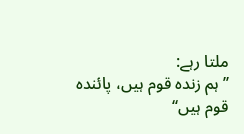ملتا رہے:
’’ہم زندہ قوم ہیں، پائندہ قوم ہیں‘‘